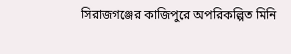সিরাজগঞ্জের কাজিপুরে অপরিকল্পিত মিনি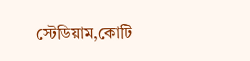স্টেডিয়াম,কোটি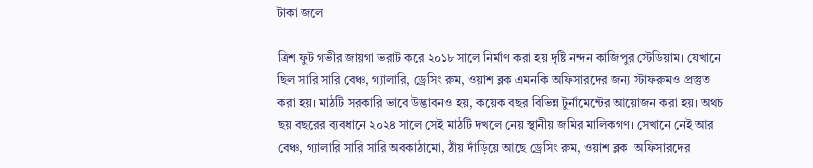টাকা জলে

ত্রিশ ফুট গভীর জায়গা ভরাট করে ২০১৮ সালে নির্মাণ করা হয় দৃষ্টি নন্দন কাজিপুর স্টেডিয়াম। যেখানে ছিল সারি সারি বেঞ্চ, গ্যালারি, ড্রেসিং রুম, ওয়াশ ব্লক এমনকি অফিসারদের জন্য স্টাফরুমও প্রস্তুত করা হয়। মাঠটি সরকারি ভাবে উদ্ভাবনও হয়, কয়েক বছর বিভিন্ন টুর্নামেন্টের আয়োজন করা হয়। অথচ ছয় বছরের ব্যবধানে ২০২৪ সালে সেই মাঠটি দখলে নেয় স্থানীয় জমির মালিকগণ। সেখানে নেই আর বেঞ্চ, গ্যালারি সারি সারি অবকাঠামো, ঠাঁয় দাঁড়িয়ে আছে ড্রেসিং রুম, ওয়াশ ব্লক  অফিসারদের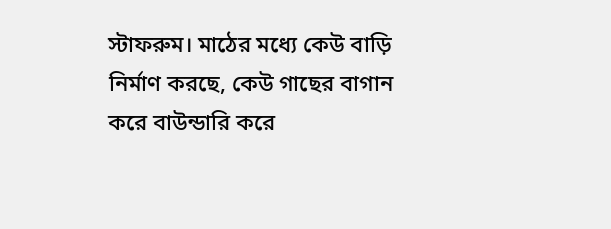স্টাফরুম। মাঠের মধ্যে কেউ বাড়ি নির্মাণ করছে, কেউ গাছের বাগান করে বাউন্ডারি করে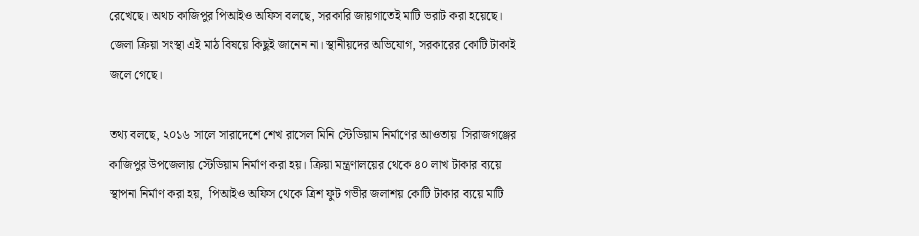রেখেছে। অথচ কাজিপুর পিআইও অফিস বলছে, সরকারি জায়গাতেই মাটি ভরাট করা হয়েছে। জেলা ক্রিয়া সংস্থা এই মাঠ বিষয়ে কিছুই জানেন না। স্থানীয়দের অভিযোগ, সরকারের কোটি টাকাই জলে গেছে।

তথ্য বলছে, ২০১৬ সালে সারাদেশে শেখ রাসেল মিনি স্টেডিয়াম নির্মাণের আওতায়  সিরাজগঞ্জের কাজিপুর উপজেলায় স্টেডিয়াম নির্মাণ করা হয়। ক্রিয়া মন্ত্রণালয়ের থেকে ৪০ লাখ টাকার ব্যয়ে স্থাপনা নির্মাণ করা হয়,  পিআইও অফিস থেকে ত্রিশ ফুট গভীর জলাশয় কোটি টাকার ব্যয়ে মাটি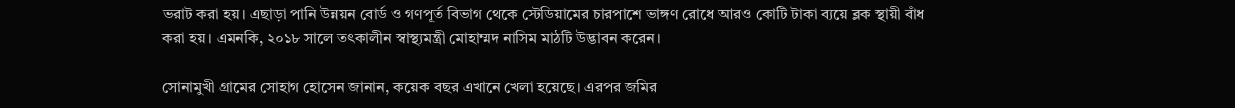ভরাট করা হয়। এছাড়া পানি উন্নয়ন বোর্ড ও গণপূর্ত বিভাগ থেকে স্টেডিয়ামের চারপাশে ভাঙ্গণ রোধে আরও কোটি টাকা ব্যয়ে ব্লক স্থায়ী বাঁধ  করা হয়। এমনকি, ২০১৮ সালে তৎকালীন স্বাস্থ্যমন্ত্রী মোহাম্মদ নাসিম মাঠটি উদ্ভাবন করেন।

সোনামুখী গ্রামের সোহাগ হোসেন জানান, কয়েক বছর এখানে খেলা হয়েছে। এরপর জমির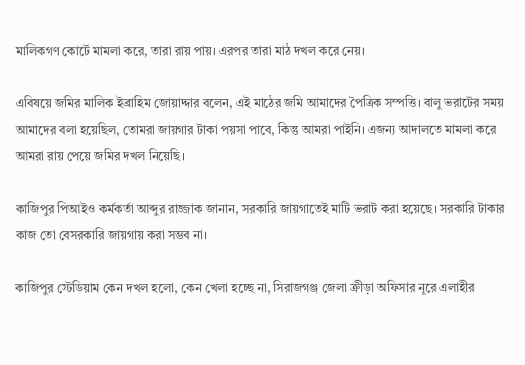মালিকগণ কোর্টে মামলা করে, তারা রায় পায়। এরপর তারা মাঠ দখল করে নেয়।

এবিষয়ে জমির মালিক ইব্রাহিম জোয়াদ্দার বলেন, এই মাঠের জমি আমাদের পৈত্রিক সম্পত্তি। বালু ভরাটের সময় আমাদের বলা হয়েছিল, তোমরা জায়গার টাকা পয়সা পাবে, কিন্তু আমরা পাইনি। এজন্য আদালতে মামলা করে আমরা রায় পেয়ে জমির দখল নিয়েছি।

কাজিপুর পিআইও কর্মকর্তা আব্দুর রাজ্জাক জানান, সরকারি জায়গাতেই মাটি ভরাট করা হয়েছে। সরকারি টাকার কাজ তো বেসরকারি জায়গায় করা সম্ভব না।

কাজিপুর স্টেডিয়াম কেন দখল হলো, কেন খেলা হচ্ছে না, সিরাজগঞ্জ জেলা ক্রীড়া অফিসার নূরে এলাহীর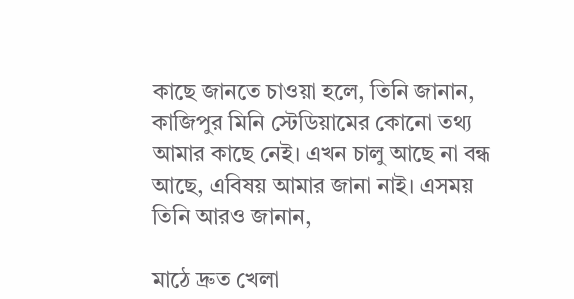কাছে জানতে চাওয়া হলে, তিনি জানান, কাজিপুর মিনি স্টেডিয়ামের কোনো তথ্য আমার কাছে নেই। এখন চালু আছে না বন্ধ আছে, এবিষয় আমার জানা নাই। এসময় তিনি আরও জানান,

মাঠে দ্রুত খেলা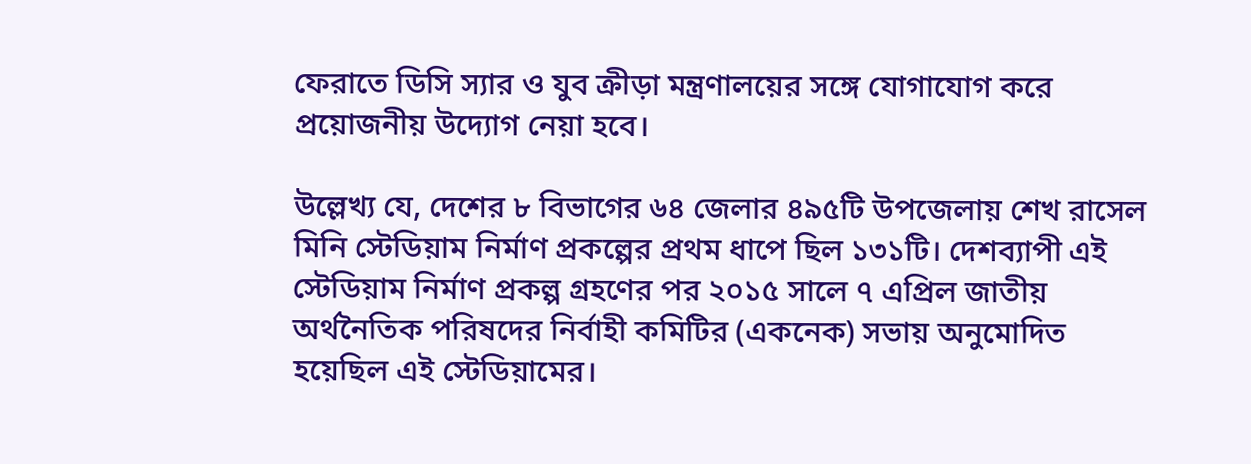ফেরাতে ডিসি স্যার ও যুব ক্রীড়া মন্ত্রণালয়ের সঙ্গে যোগাযোগ করে প্রয়োজনীয় উদ্যোগ নেয়া হবে।

উল্লেখ্য যে, দেশের ৮ বিভাগের ৬৪ জেলার ৪৯৫টি উপজেলায় শেখ রাসেল মিনি স্টেডিয়াম নির্মাণ প্রকল্পের প্রথম ধাপে ছিল ১৩১টি। দেশব্যাপী এই স্টেডিয়াম নির্মাণ প্রকল্প গ্রহণের পর ২০১৫ সালে ৭ এপ্রিল জাতীয় অর্থনৈতিক পরিষদের নির্বাহী কমিটির (একনেক) সভায় অনুমোদিত হয়েছিল এই স্টেডিয়ামের।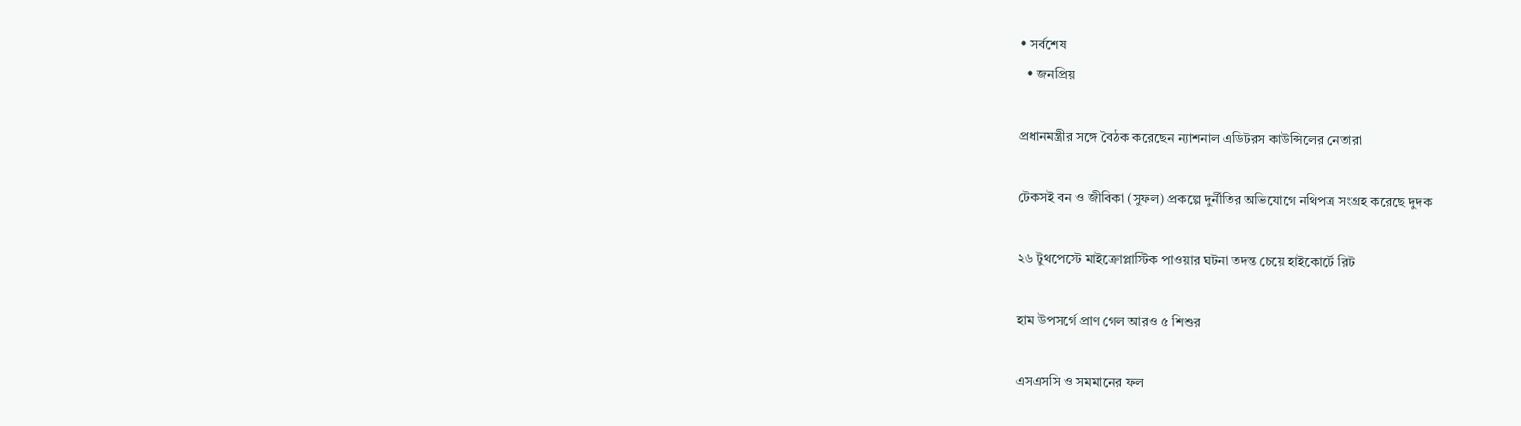• সর্বশেষ
  • জনপ্রিয়

প্রধানমন্ত্রীর সঙ্গে বৈঠক করেছেন ন্যাশনাল এডিটরস কাউন্সিলের নেতারা

টেকসই বন ও জীবিকা (সুফল) প্রকল্পে দুর্নীতির অভিযোগে নথিপত্র সংগ্রহ করেছে দুদক

২৬ টুথপেস্টে মাইক্রোপ্লাস্টিক পাওয়ার ঘটনা তদন্ত চেয়ে হাইকোর্টে রিট

হাম উপসর্গে প্রাণ গেল আরও ৫ শিশুর

এসএসসি ও সমমানের ফল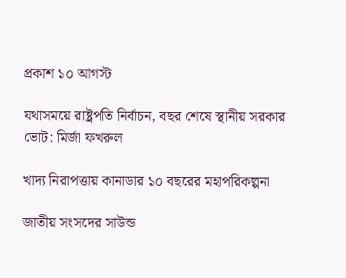প্রকাশ ১০ আগস্ট

যথাসময়ে রাষ্ট্রপতি নির্বাচন, বছর শেষে স্থানীয় সরকার ভোট: মির্জা ফখরুল

খাদ্য নিরাপত্তায় কানাডার ১০ বছরের মহাপরিকল্পনা

জাতীয় সংসদের সাউন্ড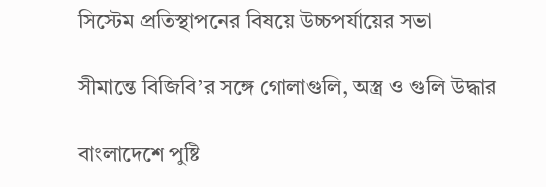সিস্টেম প্রতিস্থাপনের বিষয়ে উচ্চপর্যায়ের সভা

সীমান্তে বিজিবি’র সঙ্গে গোলাগুলি, অস্ত্র ও গুলি উদ্ধার

বাংলাদেশে পুষ্টি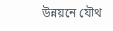উন্নয়নে যৌথ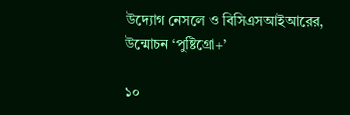উদ্যোগ নেসলে ও বিসিএসআইআরের, উন্মোচন ‘পুষ্টিগ্রো+’

১০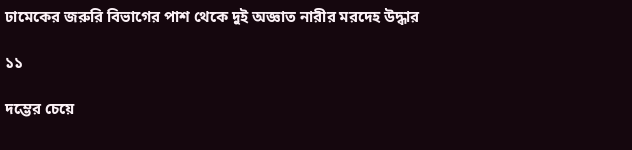ঢামেকের জরুরি বিভাগের পাশ থেকে দুই অজ্ঞাত নারীর মরদেহ উদ্ধার

১১

দম্ভের চেয়ে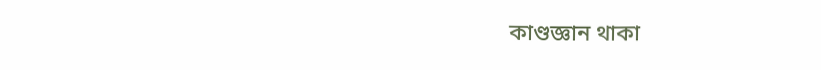কাণ্ডজ্ঞান থাকা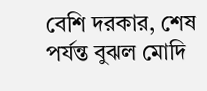বেশি দরকার, শেষ পর্যন্ত বুঝল মোদি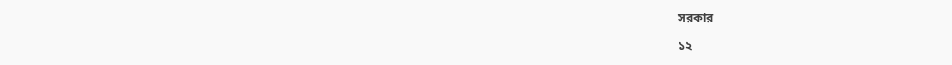সরকার

১২